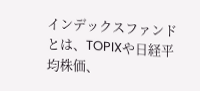インデックスファンドとは、TOPIXや日経平均株価、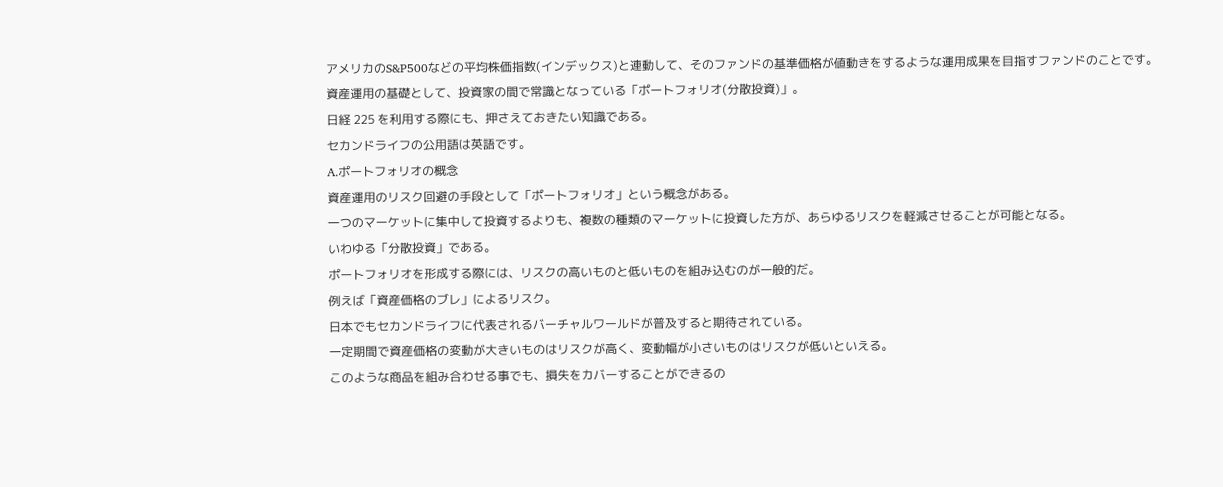アメリカのS&P500などの平均株価指数(インデックス)と連動して、そのファンドの基準価格が値動きをするような運用成果を目指すファンドのことです。
資産運用の基礎として、投資家の間で常識となっている「ポートフォリオ(分散投資)」。
日経 225 を利用する際にも、押さえておきたい知識である。
セカンドライフの公用語は英語です。
A.ポートフォリオの概念
資産運用のリスク回避の手段として「ポートフォリオ」という概念がある。
一つのマーケットに集中して投資するよりも、複数の種類のマーケットに投資した方が、あらゆるリスクを軽減させることが可能となる。
いわゆる「分散投資」である。
ポートフォリオを形成する際には、リスクの高いものと低いものを組み込むのが一般的だ。
例えば「資産価格のブレ」によるリスク。
日本でもセカンドライフに代表されるバーチャルワールドが普及すると期待されている。
一定期間で資産価格の変動が大きいものはリスクが高く、変動幅が小さいものはリスクが低いといえる。
このような商品を組み合わせる事でも、損失をカバーすることができるの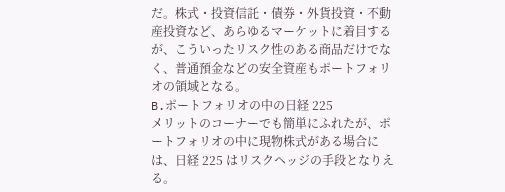だ。株式・投資信託・債券・外貨投資・不動産投資など、あらゆるマーケットに着目するが、こういったリスク性のある商品だけでなく、普通預金などの安全資産もポートフォリオの領域となる。
B.ポートフォリオの中の日経 225
メリットのコーナーでも簡単にふれたが、ポートフォリオの中に現物株式がある場合には、日経 225 はリスクヘッジの手段となりえる。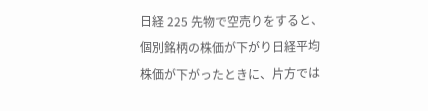日経 225 先物で空売りをすると、個別銘柄の株価が下がり日経平均株価が下がったときに、片方では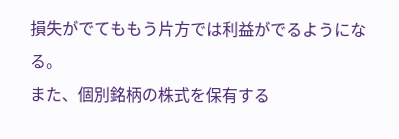損失がでてももう片方では利益がでるようになる。
また、個別銘柄の株式を保有する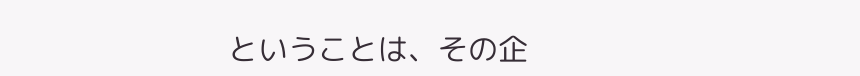ということは、その企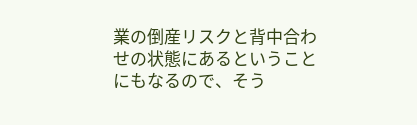業の倒産リスクと背中合わせの状態にあるということにもなるので、そう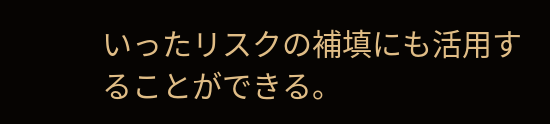いったリスクの補填にも活用することができる。